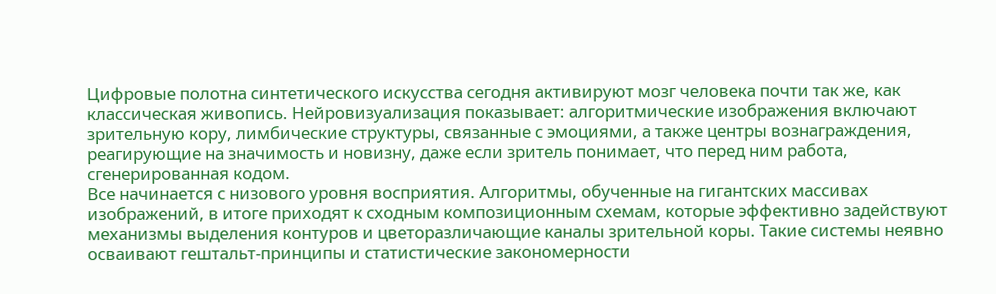Цифровые полотна синтетического искусства сегодня активируют мозг человека почти так же, как классическая живопись. Нейровизуализация показывает: алгоритмические изображения включают зрительную кору, лимбические структуры, связанные с эмоциями, а также центры вознаграждения, реагирующие на значимость и новизну, даже если зритель понимает, что перед ним работа, сгенерированная кодом.
Все начинается с низового уровня восприятия. Алгоритмы, обученные на гигантских массивах изображений, в итоге приходят к сходным композиционным схемам, которые эффективно задействуют механизмы выделения контуров и цветоразличающие каналы зрительной коры. Такие системы неявно осваивают гештальт‑принципы и статистические закономерности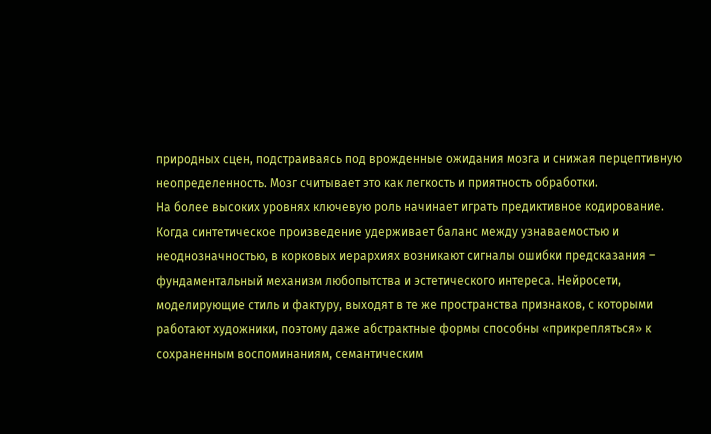природных сцен, подстраиваясь под врожденные ожидания мозга и снижая перцептивную неопределенность. Мозг считывает это как легкость и приятность обработки.
На более высоких уровнях ключевую роль начинает играть предиктивное кодирование. Когда синтетическое произведение удерживает баланс между узнаваемостью и неоднозначностью, в корковых иерархиях возникают сигналы ошибки предсказания – фундаментальный механизм любопытства и эстетического интереса. Нейросети, моделирующие стиль и фактуру, выходят в те же пространства признаков, с которыми работают художники, поэтому даже абстрактные формы способны «прикрепляться» к сохраненным воспоминаниям, семантическим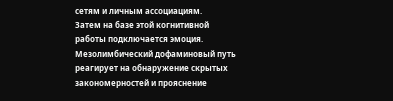сетям и личным ассоциациям.
Затем на базе этой когнитивной работы подключается эмоция. Мезолимбический дофаминовый путь реагирует на обнаружение скрытых закономерностей и прояснение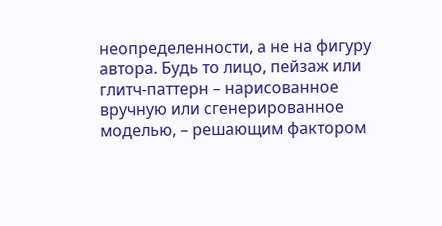неопределенности, а не на фигуру автора. Будь то лицо, пейзаж или глитч‑паттерн – нарисованное вручную или сгенерированное моделью, – решающим фактором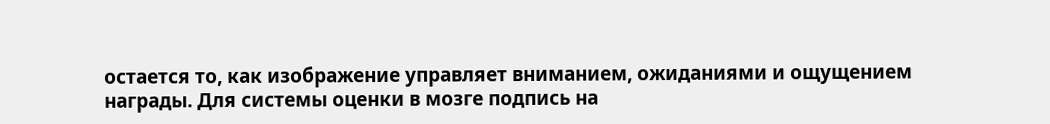остается то, как изображение управляет вниманием, ожиданиями и ощущением награды. Для системы оценки в мозге подпись на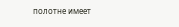полотне имеет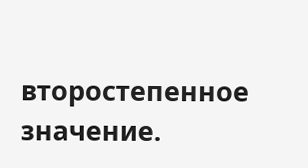второстепенное значение.